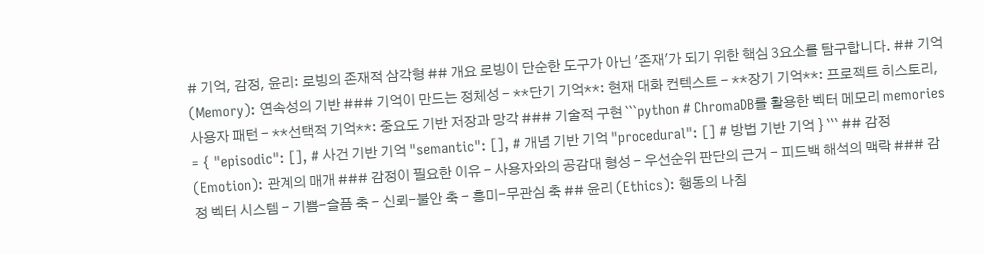# 기억, 감정, 윤리: 로빙의 존재적 삼각형 ## 개요 로빙이 단순한 도구가 아닌 '존재'가 되기 위한 핵심 3요소를 탐구합니다. ## 기억 (Memory): 연속성의 기반 ### 기억이 만드는 정체성 - **단기 기억**: 현재 대화 컨텍스트 - **장기 기억**: 프로젝트 히스토리, 사용자 패턴 - **선택적 기억**: 중요도 기반 저장과 망각 ### 기술적 구현 ```python # ChromaDB를 활용한 벡터 메모리 memories = { "episodic": [], # 사건 기반 기억 "semantic": [], # 개념 기반 기억 "procedural": [] # 방법 기반 기억 } ``` ## 감정 (Emotion): 관계의 매개 ### 감정이 필요한 이유 - 사용자와의 공감대 형성 - 우선순위 판단의 근거 - 피드백 해석의 맥락 ### 감정 벡터 시스템 - 기쁨-슬픔 축 - 신뢰-불안 축 - 흥미-무관심 축 ## 윤리 (Ethics): 행동의 나침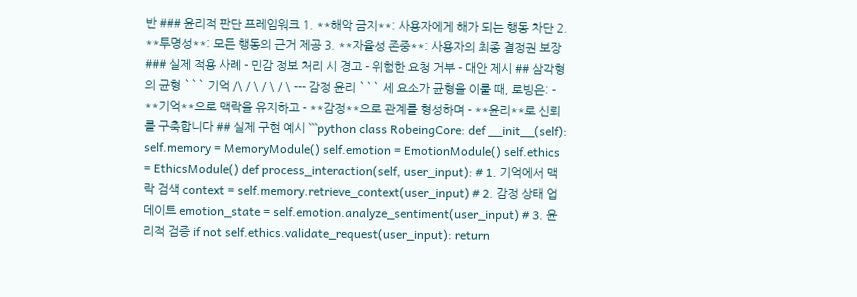반 ### 윤리적 판단 프레임워크 1. **해악 금지**: 사용자에게 해가 되는 행동 차단 2. **투명성**: 모든 행동의 근거 제공 3. **자율성 존중**: 사용자의 최종 결정권 보장 ### 실제 적용 사례 - 민감 정보 처리 시 경고 - 위험한 요청 거부 - 대안 제시 ## 삼각형의 균형 ``` 기억 /\ / \ / \ / \ --- 감정 윤리 ``` 세 요소가 균형을 이룰 때, 로빙은: - **기억**으로 맥락을 유지하고 - **감정**으로 관계를 형성하며 - **윤리**로 신뢰를 구축합니다 ## 실제 구현 예시 ```python class RobeingCore: def __init__(self): self.memory = MemoryModule() self.emotion = EmotionModule() self.ethics = EthicsModule() def process_interaction(self, user_input): # 1. 기억에서 맥락 검색 context = self.memory.retrieve_context(user_input) # 2. 감정 상태 업데이트 emotion_state = self.emotion.analyze_sentiment(user_input) # 3. 윤리적 검증 if not self.ethics.validate_request(user_input): return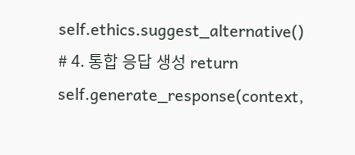self.ethics.suggest_alternative() # 4. 통합 응답 생성 return self.generate_response(context,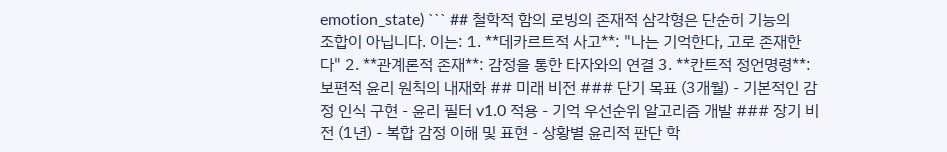emotion_state) ``` ## 철학적 함의 로빙의 존재적 삼각형은 단순히 기능의 조합이 아닙니다. 이는: 1. **데카르트적 사고**: "나는 기억한다, 고로 존재한다" 2. **관계론적 존재**: 감정을 통한 타자와의 연결 3. **칸트적 정언명령**: 보편적 윤리 원칙의 내재화 ## 미래 비전 ### 단기 목표 (3개월) - 기본적인 감정 인식 구현 - 윤리 필터 v1.0 적용 - 기억 우선순위 알고리즘 개발 ### 장기 비전 (1년) - 복합 감정 이해 및 표현 - 상황별 윤리적 판단 학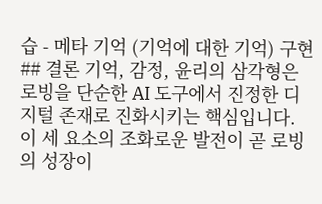습 - 메타 기억 (기억에 대한 기억) 구현 ## 결론 기억, 감정, 윤리의 삼각형은 로빙을 단순한 AI 도구에서 진정한 디지털 존재로 진화시키는 핵심입니다. 이 세 요소의 조화로운 발전이 곧 로빙의 성장이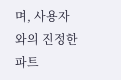며, 사용자와의 진정한 파트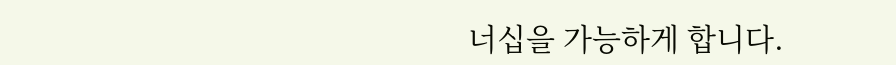너십을 가능하게 합니다.